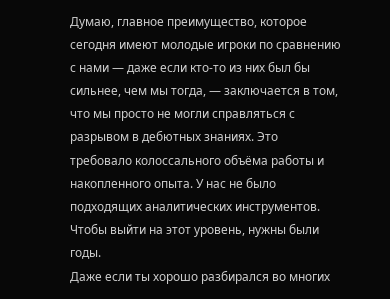Думаю, главное преимущество, которое сегодня имеют молодые игроки по сравнению с нами — даже если кто-то из них был бы сильнее, чем мы тогда, — заключается в том, что мы просто не могли справляться с разрывом в дебютных знаниях. Это требовало колоссального объёма работы и накопленного опыта. У нас не было подходящих аналитических инструментов. Чтобы выйти на этот уровень, нужны были годы.
Даже если ты хорошо разбирался во многих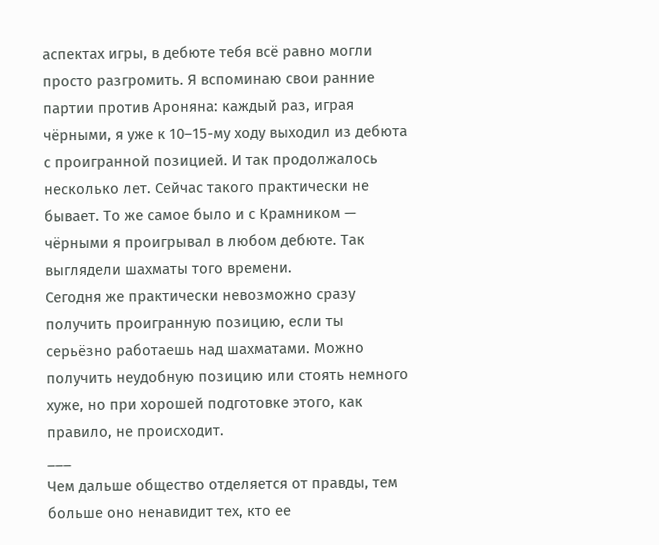аспектах игры, в дебюте тебя всё равно могли просто разгромить. Я вспоминаю свои ранние партии против Ароняна: каждый раз, играя чёрными, я уже к 10–15-му ходу выходил из дебюта с проигранной позицией. И так продолжалось несколько лет. Сейчас такого практически не бывает. То же самое было и с Крамником — чёрными я проигрывал в любом дебюте. Так выглядели шахматы того времени.
Сегодня же практически невозможно сразу получить проигранную позицию, если ты серьёзно работаешь над шахматами. Можно получить неудобную позицию или стоять немного хуже, но при хорошей подготовке этого, как правило, не происходит.
___
Чем дальше общество отделяется от правды, тем больше оно ненавидит тех, кто ее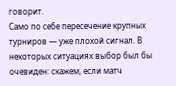говорит.
Само по себе пересечение крупных турниров — уже плохой сигнал. В некоторых ситуациях выбор был бы очевиден: скажем, если матч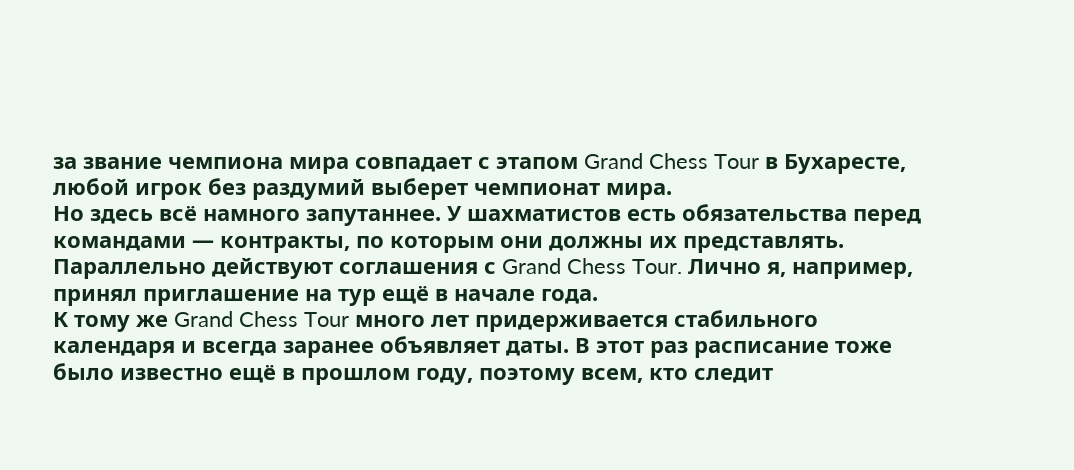за звание чемпиона мира совпадает с этапом Grand Chess Tour в Бухаресте, любой игрок без раздумий выберет чемпионат мира.
Но здесь всё намного запутаннее. У шахматистов есть обязательства перед командами — контракты, по которым они должны их представлять. Параллельно действуют соглашения с Grand Chess Tour. Лично я, например, принял приглашение на тур ещё в начале года.
К тому же Grand Chess Tour много лет придерживается стабильного календаря и всегда заранее объявляет даты. В этот раз расписание тоже было известно ещё в прошлом году, поэтому всем, кто следит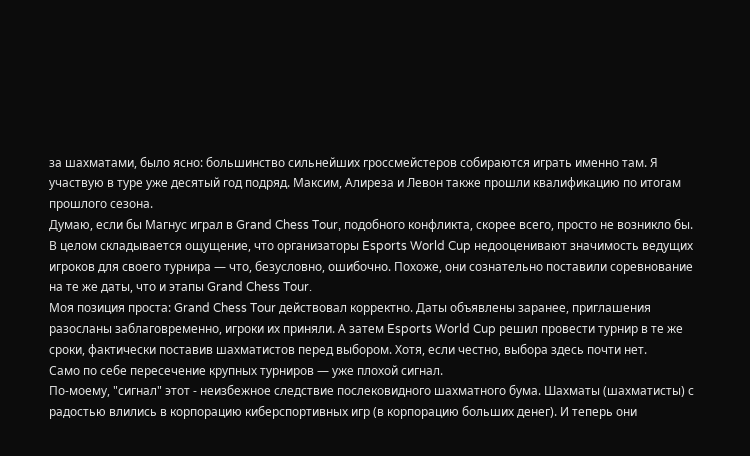за шахматами, было ясно: большинство сильнейших гроссмейстеров собираются играть именно там. Я участвую в туре уже десятый год подряд. Максим, Алиреза и Левон также прошли квалификацию по итогам прошлого сезона.
Думаю, если бы Магнус играл в Grand Chess Tour, подобного конфликта, скорее всего, просто не возникло бы. В целом складывается ощущение, что организаторы Esports World Cup недооценивают значимость ведущих игроков для своего турнира — что, безусловно, ошибочно. Похоже, они сознательно поставили соревнование на те же даты, что и этапы Grand Chess Tour.
Моя позиция проста: Grand Chess Tour действовал корректно. Даты объявлены заранее, приглашения разосланы заблаговременно, игроки их приняли. А затем Esports World Cup решил провести турнир в те же сроки, фактически поставив шахматистов перед выбором. Хотя, если честно, выбора здесь почти нет.
Само по себе пересечение крупных турниров — уже плохой сигнал.
По-моему, "сигнал" этот - неизбежное следствие послековидного шахматного бума. Шахматы (шахматисты) с радостью влились в корпорацию киберспортивных игр (в корпорацию больших денег). И теперь они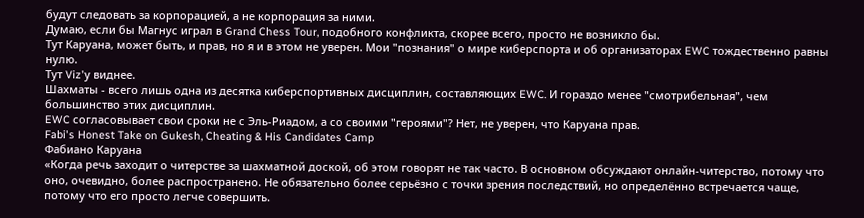будут следовать за корпорацией, а не корпорация за ними.
Думаю, если бы Магнус играл в Grand Chess Tour, подобного конфликта, скорее всего, просто не возникло бы.
Тут Каруана, может быть, и прав, но я и в этом не уверен. Мои "познания" о мире киберспорта и об организаторах EWC тождественно равны нулю.
Тут Viz'у виднее.
Шахматы - всего лишь одна из десятка киберспортивных дисциплин, составляющих EWC. И гораздо менее "смотрибельная", чем большинство этих дисциплин.
EWC согласовывает свои сроки не с Эль-Риадом, а со своими "героями"? Нет, не уверен, что Каруана прав.
Fabi's Honest Take on Gukesh, Cheating & His Candidates Camp
Фабиано Каруана
«Когда речь заходит о читерстве за шахматной доской, об этом говорят не так часто. В основном обсуждают онлайн-читерство, потому что оно, очевидно, более распространено. Не обязательно более серьёзно с точки зрения последствий, но определённо встречается чаще, потому что его просто легче совершить.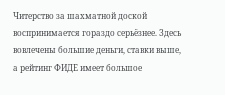Читерство за шахматной доской воспринимается гораздо серьёзнее. Здесь вовлечены большие деньги, ставки выше, а рейтинг ФИДЕ имеет большое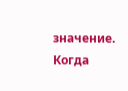значение. Когда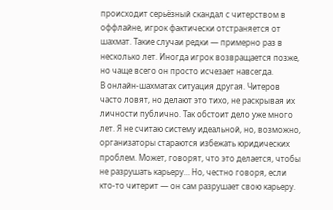происходит серьёзный скандал с читерством в оффлайне, игрок фактически отстраняется от шахмат. Такие случаи редки — примерно раз в несколько лет. Иногда игрок возвращается позже, но чаще всего он просто исчезает навсегда.
В онлайн-шахматах ситуация другая. Читеров часто ловят, но делают это тихо, не раскрывая их личности публично. Так обстоит дело уже много лет. Я не считаю систему идеальной, но, возможно, организаторы стараются избежать юридических проблем. Может, говорят, что это делается, чтобы не разрушать карьеру… Но, честно говоря, если кто-то читерит — он сам разрушает свою карьеру.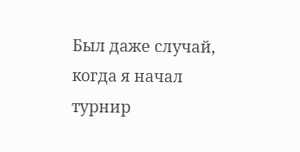Был даже случай, когда я начал турнир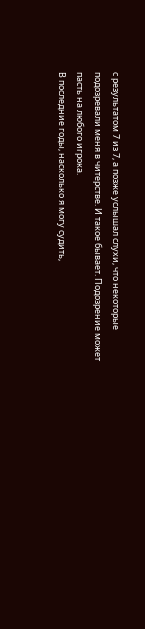с результатом 7 из 7, а позже услышал слухи, что некоторые подозревали меня в читерстве. И такое бывает. Подозрение может пасть на любого игрока.
В последние годы, насколько я могу судить,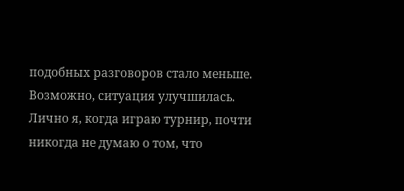подобных разговоров стало меньше. Возможно, ситуация улучшилась. Лично я, когда играю турнир, почти никогда не думаю о том, что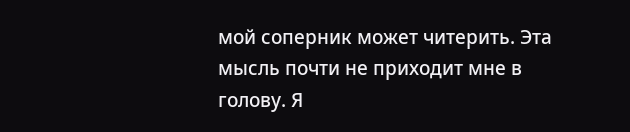мой соперник может читерить. Эта мысль почти не приходит мне в голову. Я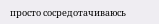просто сосредотачиваюсь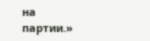на партии.»